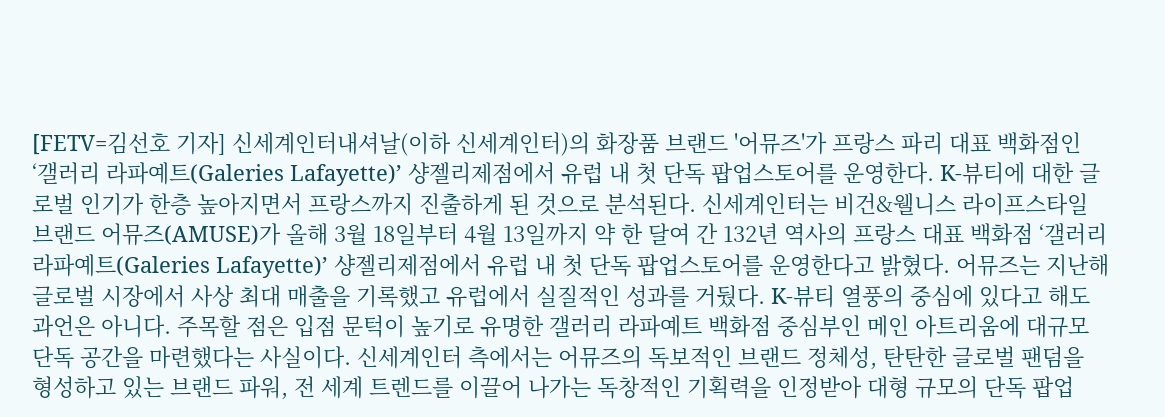[FETV=김선호 기자] 신세계인터내셔날(이하 신세계인터)의 화장품 브랜드 '어뮤즈'가 프랑스 파리 대표 백화점인 ‘갤러리 라파예트(Galeries Lafayette)’ 샹젤리제점에서 유럽 내 첫 단독 팝업스토어를 운영한다. K-뷰티에 대한 글로벌 인기가 한층 높아지면서 프랑스까지 진출하게 된 것으로 분석된다. 신세계인터는 비건&웰니스 라이프스타일 브랜드 어뮤즈(AMUSE)가 올해 3월 18일부터 4월 13일까지 약 한 달여 간 132년 역사의 프랑스 대표 백화점 ‘갤러리 라파예트(Galeries Lafayette)’ 샹젤리제점에서 유럽 내 첫 단독 팝업스토어를 운영한다고 밝혔다. 어뮤즈는 지난해 글로벌 시장에서 사상 최대 매출을 기록했고 유럽에서 실질적인 성과를 거뒀다. K-뷰티 열풍의 중심에 있다고 해도 과언은 아니다. 주목할 점은 입점 문턱이 높기로 유명한 갤러리 라파예트 백화점 중심부인 메인 아트리움에 대규모 단독 공간을 마련했다는 사실이다. 신세계인터 측에서는 어뮤즈의 독보적인 브랜드 정체성, 탄탄한 글로벌 팬덤을 형성하고 있는 브랜드 파워, 전 세계 트렌드를 이끌어 나가는 독창적인 기획력을 인정받아 대형 규모의 단독 팝업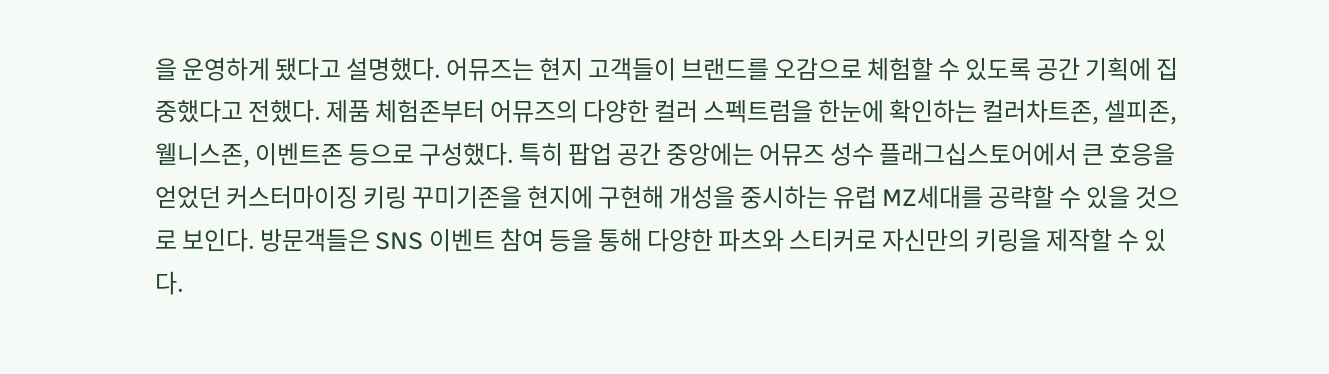을 운영하게 됐다고 설명했다. 어뮤즈는 현지 고객들이 브랜드를 오감으로 체험할 수 있도록 공간 기획에 집중했다고 전했다. 제품 체험존부터 어뮤즈의 다양한 컬러 스펙트럼을 한눈에 확인하는 컬러차트존, 셀피존, 웰니스존, 이벤트존 등으로 구성했다. 특히 팝업 공간 중앙에는 어뮤즈 성수 플래그십스토어에서 큰 호응을 얻었던 커스터마이징 키링 꾸미기존을 현지에 구현해 개성을 중시하는 유럽 MZ세대를 공략할 수 있을 것으로 보인다. 방문객들은 SNS 이벤트 참여 등을 통해 다양한 파츠와 스티커로 자신만의 키링을 제작할 수 있다.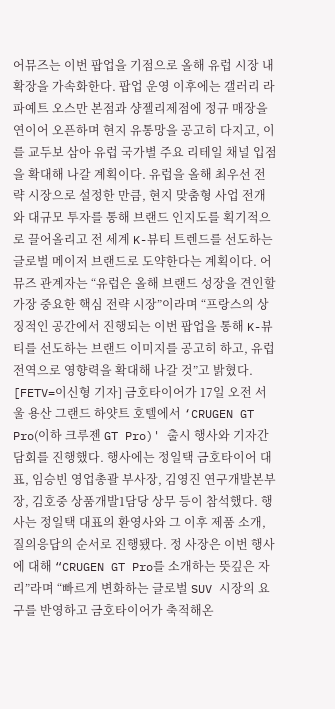어뮤즈는 이번 팝업을 기점으로 올해 유럽 시장 내 확장을 가속화한다. 팝업 운영 이후에는 갤러리 라파예트 오스만 본점과 샹젤리제점에 정규 매장을 연이어 오픈하며 현지 유통망을 공고히 다지고, 이를 교두보 삼아 유럽 국가별 주요 리테일 채널 입점을 확대해 나갈 계획이다. 유럽을 올해 최우선 전략 시장으로 설정한 만큼, 현지 맞춤형 사업 전개와 대규모 투자를 통해 브랜드 인지도를 획기적으로 끌어올리고 전 세계 K-뷰티 트렌드를 선도하는 글로벌 메이저 브랜드로 도약한다는 계획이다. 어뮤즈 관계자는 “유럽은 올해 브랜드 성장을 견인할 가장 중요한 핵심 전략 시장”이라며 “프랑스의 상징적인 공간에서 진행되는 이번 팝업을 통해 K-뷰티를 선도하는 브랜드 이미지를 공고히 하고, 유럽 전역으로 영향력을 확대해 나갈 것”고 밝혔다.
[FETV=이신형 기자] 금호타이어가 17일 오전 서울 용산 그랜드 하얏트 호텔에서 ‘CRUGEN GT Pro(이하 크루젠 GT Pro)' 출시 행사와 기자간담회를 진행했다. 행사에는 정일택 금호타이어 대표, 임승빈 영업총괄 부사장, 김영진 연구개발본부장, 김호중 상품개발1담당 상무 등이 참석했다. 행사는 정일택 대표의 환영사와 그 이후 제품 소개, 질의응답의 순서로 진행됐다. 정 사장은 이번 행사에 대해 “CRUGEN GT Pro를 소개하는 뜻깊은 자리”라며 “빠르게 변화하는 글로벌 SUV 시장의 요구를 반영하고 금호타이어가 축적해온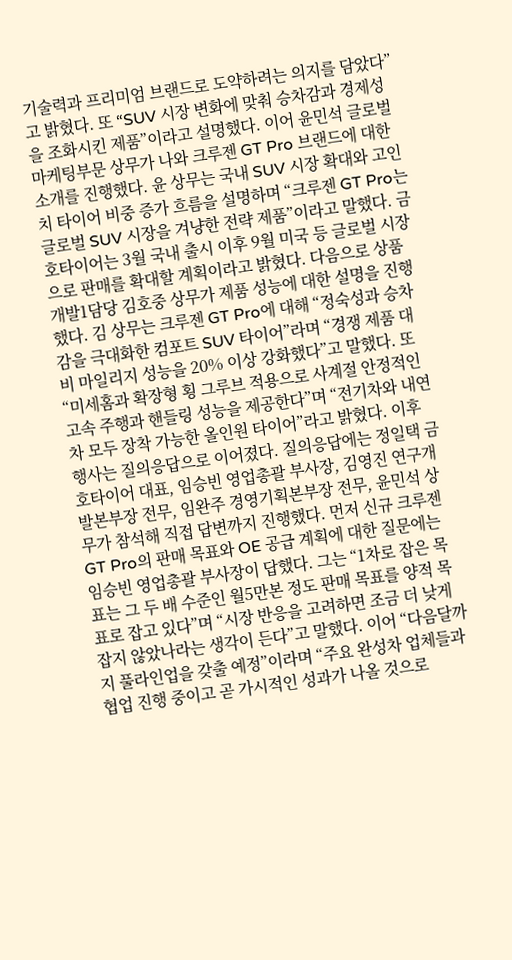기술력과 프리미엄 브랜드로 도약하려는 의지를 담았다”고 밝혔다. 또 “SUV 시장 변화에 맞춰 승차감과 경제성을 조화시킨 제품”이라고 설명했다. 이어 윤민석 글로벌마케팅부문 상무가 나와 크루젠 GT Pro 브랜드에 대한 소개를 진행했다. 윤 상무는 국내 SUV 시장 확대와 고인치 타이어 비중 증가 흐름을 설명하며 “크루젠 GT Pro는 글로벌 SUV 시장을 겨냥한 전략 제품”이라고 말했다. 금호타이어는 3월 국내 출시 이후 9월 미국 등 글로벌 시장으로 판매를 확대할 계획이라고 밝혔다. 다음으로 상품개발1담당 김호중 상무가 제품 성능에 대한 설명을 진행했다. 김 상무는 크루젠 GT Pro에 대해 “정숙성과 승차감을 극대화한 컴포트 SUV 타이어”라며 “경쟁 제품 대비 마일리지 성능을 20% 이상 강화했다”고 말했다. 또 “미세홈과 확장형 횡 그루브 적용으로 사계절 안정적인 고속 주행과 핸들링 성능을 제공한다”며 “전기차와 내연차 모두 장착 가능한 올인원 타이어”라고 밝혔다. 이후 행사는 질의응답으로 이어졌다. 질의응답에는 정일택 금호타이어 대표, 임승빈 영업총괄 부사장, 김영진 연구개발본부장 전무, 임완주 경영기획본부장 전무, 윤민석 상무가 참석해 직접 답변까지 진행했다. 먼저 신규 크루젠 GT Pro의 판매 목표와 OE 공급 계획에 대한 질문에는 임승빈 영업총괄 부사장이 답했다. 그는 “1차로 잡은 목표는 그 두 배 수준인 월5만본 정도 판매 목표를 양적 목표로 잡고 있다”며 “시장 반응을 고려하면 조금 더 낮게 잡지 않았나라는 생각이 든다”고 말했다. 이어 “다음달까지 풀라인업을 갖출 예정”이라며 “주요 완성차 업체들과 협업 진행 중이고 곧 가시적인 성과가 나올 것으로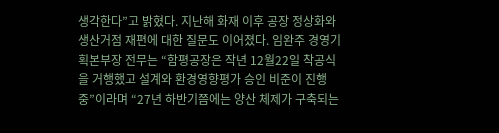생각한다”고 밝혔다. 지난해 화재 이후 공장 정상화와 생산거점 재편에 대한 질문도 이어졌다. 임완주 경영기획본부장 전무는 “함평공장은 작년 12월22일 착공식을 거행했고 설계와 환경영향평가 승인 비준이 진행 중”이라며 “27년 하반기쯤에는 양산 체제가 구축되는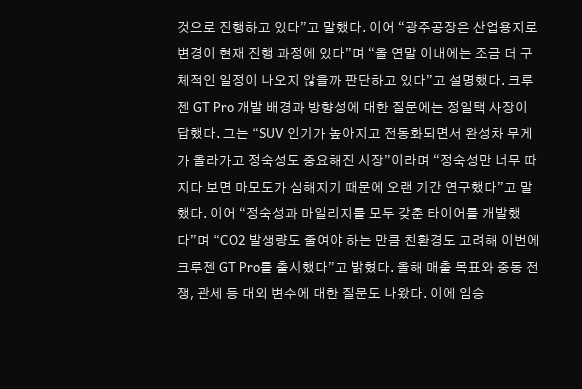것으로 진행하고 있다”고 말했다. 이어 “광주공장은 산업용지로 변경이 현재 진행 과정에 있다”며 “올 연말 이내에는 조금 더 구체적인 일정이 나오지 않을까 판단하고 있다”고 설명했다. 크루젠 GT Pro 개발 배경과 방향성에 대한 질문에는 정일택 사장이 답했다. 그는 “SUV 인기가 높아지고 전동화되면서 완성차 무게가 올라가고 정숙성도 중요해진 시장”이라며 “정숙성만 너무 따지다 보면 마모도가 심해지기 때문에 오랜 기간 연구했다”고 말했다. 이어 “정숙성과 마일리지를 모두 갖춘 타이어를 개발했다”며 “CO2 발생량도 줄여야 하는 만큼 친환경도 고려해 이번에 크루젠 GT Pro를 출시했다”고 밝혔다. 올해 매출 목표와 중동 전쟁, 관세 등 대외 변수에 대한 질문도 나왔다. 이에 임승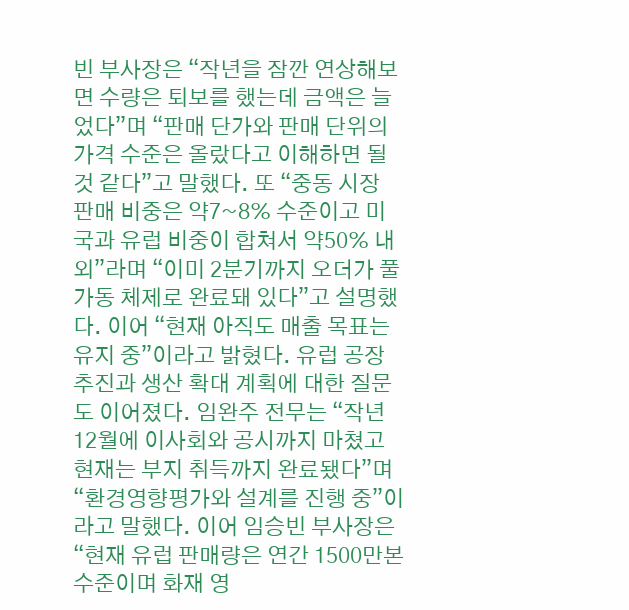빈 부사장은 “작년을 잠깐 연상해보면 수량은 퇴보를 했는데 금액은 늘었다”며 “판매 단가와 판매 단위의 가격 수준은 올랐다고 이해하면 될 것 같다”고 말했다. 또 “중동 시장 판매 비중은 약7~8% 수준이고 미국과 유럽 비중이 합쳐서 약50% 내외”라며 “이미 2분기까지 오더가 풀가동 체제로 완료돼 있다”고 설명했다. 이어 “현재 아직도 매출 목표는 유지 중”이라고 밝혔다. 유럽 공장 추진과 생산 확대 계획에 대한 질문도 이어졌다. 임완주 전무는 “작년 12월에 이사회와 공시까지 마쳤고 현재는 부지 취득까지 완료됐다”며 “환경영향평가와 설계를 진행 중”이라고 말했다. 이어 임승빈 부사장은 “현재 유럽 판매량은 연간 1500만본 수준이며 화재 영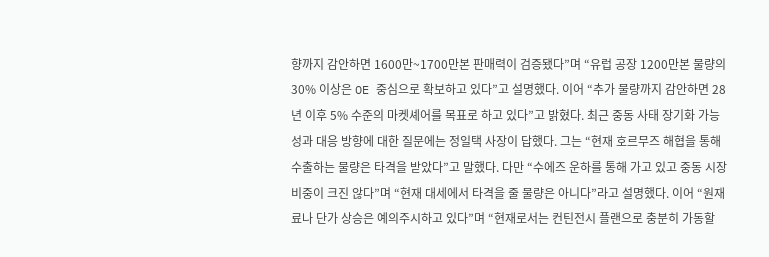향까지 감안하면 1600만~1700만본 판매력이 검증됐다”며 “유럽 공장 1200만본 물량의 30% 이상은 OE 중심으로 확보하고 있다”고 설명했다. 이어 “추가 물량까지 감안하면 28년 이후 5% 수준의 마켓셰어를 목표로 하고 있다”고 밝혔다. 최근 중동 사태 장기화 가능성과 대응 방향에 대한 질문에는 정일택 사장이 답했다. 그는 “현재 호르무즈 해협을 통해 수출하는 물량은 타격을 받았다”고 말했다. 다만 “수에즈 운하를 통해 가고 있고 중동 시장 비중이 크진 않다”며 “현재 대세에서 타격을 줄 물량은 아니다”라고 설명했다. 이어 “원재료나 단가 상승은 예의주시하고 있다”며 “현재로서는 컨틴전시 플랜으로 충분히 가동할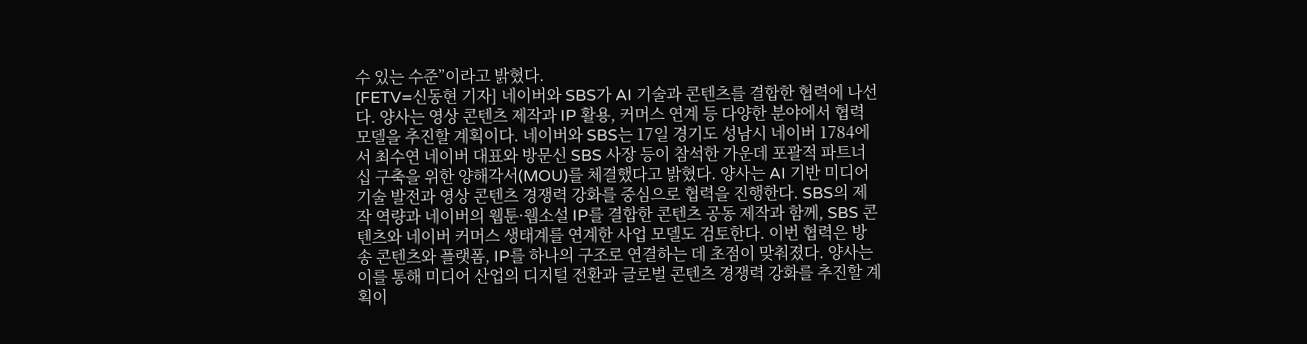수 있는 수준”이라고 밝혔다.
[FETV=신동현 기자] 네이버와 SBS가 AI 기술과 콘텐츠를 결합한 협력에 나선다. 양사는 영상 콘텐츠 제작과 IP 활용, 커머스 연계 등 다양한 분야에서 협력 모델을 추진할 계획이다. 네이버와 SBS는 17일 경기도 성남시 네이버 1784에서 최수연 네이버 대표와 방문신 SBS 사장 등이 참석한 가운데 포괄적 파트너십 구축을 위한 양해각서(MOU)를 체결했다고 밝혔다. 양사는 AI 기반 미디어 기술 발전과 영상 콘텐츠 경쟁력 강화를 중심으로 협력을 진행한다. SBS의 제작 역량과 네이버의 웹툰·웹소설 IP를 결합한 콘텐츠 공동 제작과 함께, SBS 콘텐츠와 네이버 커머스 생태계를 연계한 사업 모델도 검토한다. 이번 협력은 방송 콘텐츠와 플랫폼, IP를 하나의 구조로 연결하는 데 초점이 맞춰졌다. 양사는 이를 통해 미디어 산업의 디지털 전환과 글로벌 콘텐츠 경쟁력 강화를 추진할 계획이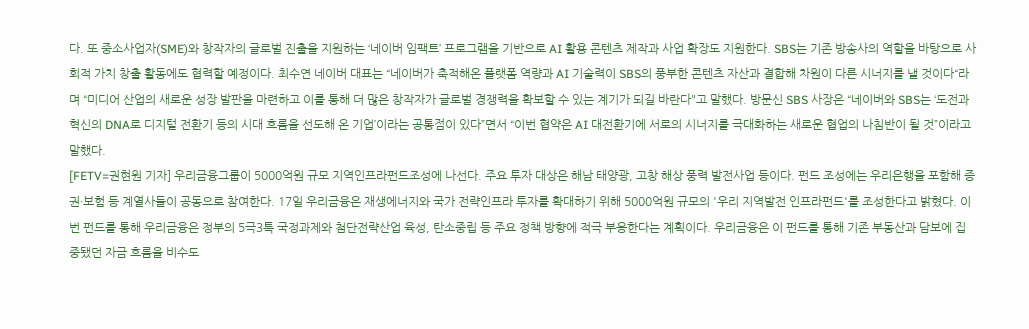다. 또 중소사업자(SME)와 창작자의 글로벌 진출을 지원하는 ‘네이버 임팩트’ 프로그램을 기반으로 AI 활용 콘텐츠 제작과 사업 확장도 지원한다. SBS는 기존 방송사의 역할을 바탕으로 사회적 가치 창출 활동에도 협력할 예정이다. 최수연 네이버 대표는 “네이버가 축적해온 플랫폼 역량과 AI 기술력이 SBS의 풍부한 콘텐츠 자산과 결합해 차원이 다른 시너지를 낼 것이다“라며 “미디어 산업의 새로운 성장 발판을 마련하고 이를 통해 더 많은 창작자가 글로벌 경쟁력을 확보할 수 있는 계기가 되길 바란다"고 말했다. 방문신 SBS 사장은 “네이버와 SBS는 ‘도전과 혁신의 DNA로 디지털 전환기 등의 시대 흐름을 선도해 온 기업’이라는 공통점이 있다”면서 “이번 협약은 AI 대전환기에 서로의 시너지를 극대화하는 새로운 협업의 나침반이 될 것”이라고 말했다.
[FETV=권현원 기자] 우리금융그룹이 5000억원 규모 지역인프라펀드조성에 나선다. 주요 투자 대상은 해남 태양광, 고창 해상 풍력 발전사업 등이다. 펀드 조성에는 우리은행을 포함해 증권·보험 등 계열사들이 공동으로 참여한다. 17일 우리금융은 재생에너지와 국가 전략인프라 투자를 확대하기 위해 5000억원 규모의 '우리 지역발전 인프라펀드'를 조성한다고 밝혔다. 이번 펀드를 통해 우리금융은 정부의 5극3특 국정과제와 첨단전략산업 육성, 탄소중립 등 주요 정책 방향에 적극 부응한다는 계획이다. 우리금융은 이 펀드를 통해 기존 부동산과 담보에 집중됐던 자금 흐름을 비수도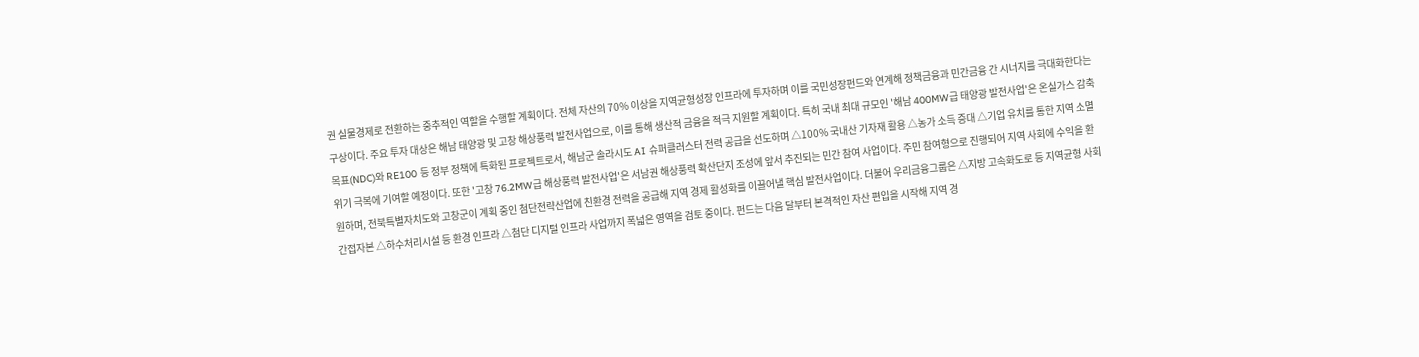권 실물경제로 전환하는 중추적인 역할을 수행할 계획이다. 전체 자산의 70% 이상을 지역균형성장 인프라에 투자하며 이를 국민성장펀드와 연계해 정책금융과 민간금융 간 시너지를 극대화한다는 구상이다. 주요 투자 대상은 해남 태양광 및 고창 해상풍력 발전사업으로, 이를 통해 생산적 금융을 적극 지원할 계획이다. 특히 국내 최대 규모인 '해남 400MW급 태양광 발전사업'은 온실가스 감축목표(NDC)와 RE100 등 정부 정책에 특화된 프로젝트로서, 해남군 솔라시도 AI 슈퍼클러스터 전력 공급을 선도하며 △100% 국내산 기자재 활용 △농가 소득 증대 △기업 유치를 통한 지역 소멸 위기 극복에 기여할 예정이다. 또한 '고창 76.2MW급 해상풍력 발전사업'은 서남권 해상풍력 확산단지 조성에 앞서 추진되는 민간 참여 사업이다. 주민 참여형으로 진행되어 지역 사회에 수익을 환원하며, 전북특별자치도와 고창군이 계획 중인 첨단전략산업에 친환경 전력을 공급해 지역 경제 활성화를 이끌어낼 핵심 발전사업이다. 더불어 우리금융그룹은 △지방 고속화도로 등 지역균형 사회간접자본 △하수처리시설 등 환경 인프라 △첨단 디지털 인프라 사업까지 폭넓은 영역을 검토 중이다. 펀드는 다음 달부터 본격적인 자산 편입을 시작해 지역 경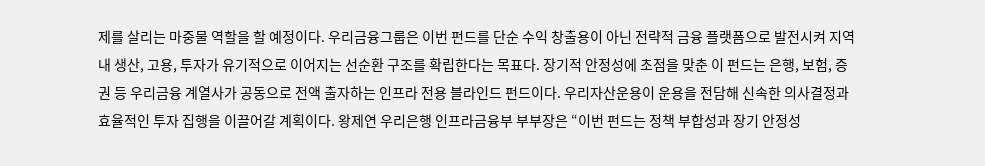제를 살리는 마중물 역할을 할 예정이다. 우리금융그룹은 이번 펀드를 단순 수익 창출용이 아닌 전략적 금융 플랫폼으로 발전시켜 지역 내 생산, 고용, 투자가 유기적으로 이어지는 선순환 구조를 확립한다는 목표다. 장기적 안정성에 초점을 맞춘 이 펀드는 은행, 보험, 증권 등 우리금융 계열사가 공동으로 전액 출자하는 인프라 전용 블라인드 펀드이다. 우리자산운용이 운용을 전담해 신속한 의사결정과 효율적인 투자 집행을 이끌어갈 계획이다. 왕제연 우리은행 인프라금융부 부부장은 “이번 펀드는 정책 부합성과 장기 안정성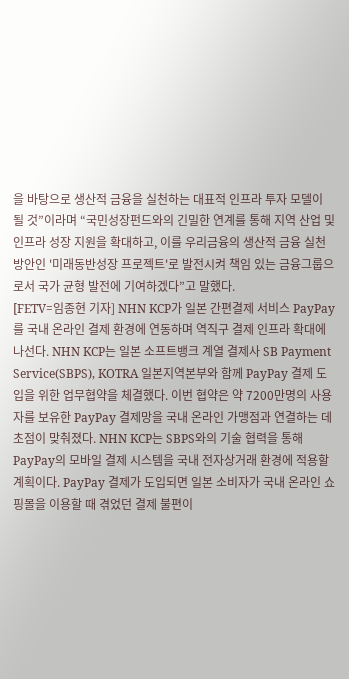을 바탕으로 생산적 금융을 실천하는 대표적 인프라 투자 모델이 될 것”이라며 “국민성장펀드와의 긴밀한 연계를 통해 지역 산업 및 인프라 성장 지원을 확대하고, 이를 우리금융의 생산적 금융 실천 방안인 '미래동반성장 프로젝트'로 발전시켜 책임 있는 금융그룹으로서 국가 균형 발전에 기여하겠다”고 말했다.
[FETV=임종현 기자] NHN KCP가 일본 간편결제 서비스 PayPay를 국내 온라인 결제 환경에 연동하며 역직구 결제 인프라 확대에 나선다. NHN KCP는 일본 소프트뱅크 계열 결제사 SB Payment Service(SBPS), KOTRA 일본지역본부와 함께 PayPay 결제 도입을 위한 업무협약을 체결했다. 이번 협약은 약 7200만명의 사용자를 보유한 PayPay 결제망을 국내 온라인 가맹점과 연결하는 데 초점이 맞춰졌다. NHN KCP는 SBPS와의 기술 협력을 통해 PayPay의 모바일 결제 시스템을 국내 전자상거래 환경에 적용할 계획이다. PayPay 결제가 도입되면 일본 소비자가 국내 온라인 쇼핑몰을 이용할 때 겪었던 결제 불편이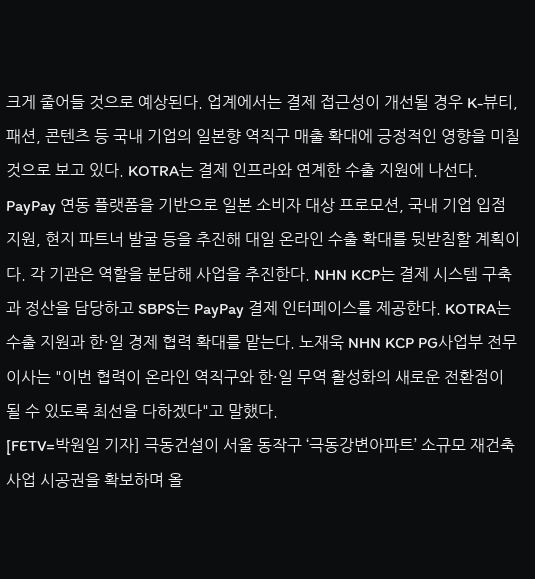크게 줄어들 것으로 예상된다. 업계에서는 결제 접근성이 개선될 경우 K-뷰티, 패션, 콘텐츠 등 국내 기업의 일본향 역직구 매출 확대에 긍정적인 영향을 미칠 것으로 보고 있다. KOTRA는 결제 인프라와 연계한 수출 지원에 나선다. PayPay 연동 플랫폼을 기반으로 일본 소비자 대상 프로모션, 국내 기업 입점 지원, 현지 파트너 발굴 등을 추진해 대일 온라인 수출 확대를 뒷받침할 계획이다. 각 기관은 역할을 분담해 사업을 추진한다. NHN KCP는 결제 시스템 구축과 정산을 담당하고 SBPS는 PayPay 결제 인터페이스를 제공한다. KOTRA는 수출 지원과 한·일 경제 협력 확대를 맡는다. 노재욱 NHN KCP PG사업부 전무이사는 "이번 협력이 온라인 역직구와 한·일 무역 활성화의 새로운 전환점이 될 수 있도록 최선을 다하겠다"고 말했다.
[FETV=박원일 기자] 극동건설이 서울 동작구 ‘극동강변아파트’ 소규모 재건축사업 시공권을 확보하며 올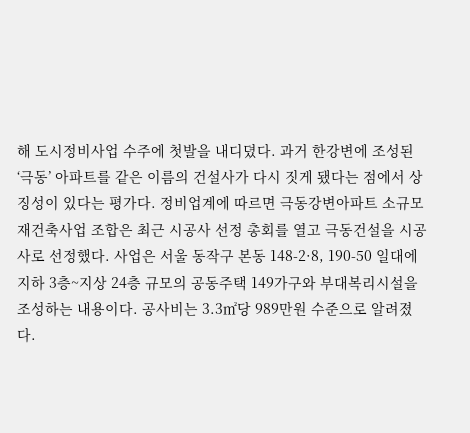해 도시정비사업 수주에 첫발을 내디뎠다. 과거 한강변에 조성된 ‘극동’ 아파트를 같은 이름의 건설사가 다시 짓게 됐다는 점에서 상징성이 있다는 평가다. 정비업계에 따르면 극동강변아파트 소규모재건축사업 조합은 최근 시공사 선정 총회를 열고 극동건설을 시공사로 선정했다. 사업은 서울 동작구 본동 148-2·8, 190-50 일대에 지하 3층~지상 24층 규모의 공동주택 149가구와 부대복리시설을 조성하는 내용이다. 공사비는 3.3㎡당 989만원 수준으로 알려졌다.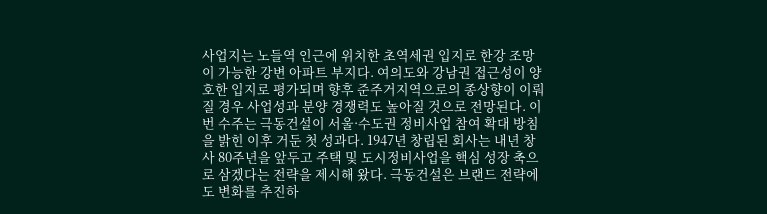사업지는 노들역 인근에 위치한 초역세권 입지로 한강 조망이 가능한 강변 아파트 부지다. 여의도와 강남권 접근성이 양호한 입지로 평가되며 향후 준주거지역으로의 종상향이 이뤄질 경우 사업성과 분양 경쟁력도 높아질 것으로 전망된다. 이번 수주는 극동건설이 서울·수도권 정비사업 참여 확대 방침을 밝힌 이후 거둔 첫 성과다. 1947년 창립된 회사는 내년 창사 80주년을 앞두고 주택 및 도시정비사업을 핵심 성장 축으로 삼겠다는 전략을 제시해 왔다. 극동건설은 브랜드 전략에도 변화를 추진하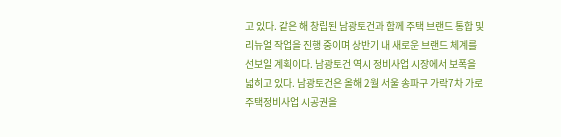고 있다. 같은 해 창립된 남광토건과 함께 주택 브랜드 통합 및 리뉴얼 작업을 진행 중이며 상반기 내 새로운 브랜드 체계를 선보일 계획이다. 남광토건 역시 정비사업 시장에서 보폭을 넓히고 있다. 남광토건은 올해 2월 서울 송파구 가락7차 가로주택정비사업 시공권을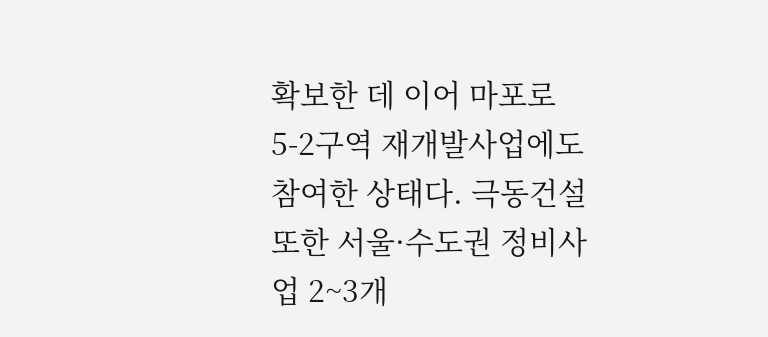확보한 데 이어 마포로5-2구역 재개발사업에도 참여한 상태다. 극동건설 또한 서울·수도권 정비사업 2~3개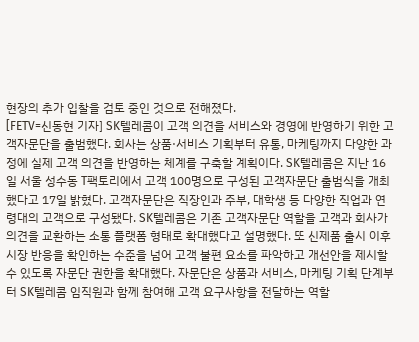현장의 추가 입찰을 검토 중인 것으로 전해졌다.
[FETV=신동현 기자] SK텔레콤이 고객 의견을 서비스와 경영에 반영하기 위한 고객자문단을 출범했다. 회사는 상품·서비스 기획부터 유통, 마케팅까지 다양한 과정에 실제 고객 의견을 반영하는 체계를 구축할 계획이다. SK텔레콤은 지난 16일 서울 성수동 T팩토리에서 고객 100명으로 구성된 고객자문단 출범식을 개최했다고 17일 밝혔다. 고객자문단은 직장인과 주부, 대학생 등 다양한 직업과 연령대의 고객으로 구성됐다. SK텔레콤은 기존 고객자문단 역할을 고객과 회사가 의견을 교환하는 소통 플랫폼 형태로 확대했다고 설명했다. 또 신제품 출시 이후 시장 반응을 확인하는 수준을 넘어 고객 불편 요소를 파악하고 개선안을 제시할 수 있도록 자문단 권한을 확대했다. 자문단은 상품과 서비스, 마케팅 기획 단계부터 SK텔레콤 임직원과 함께 참여해 고객 요구사항을 전달하는 역할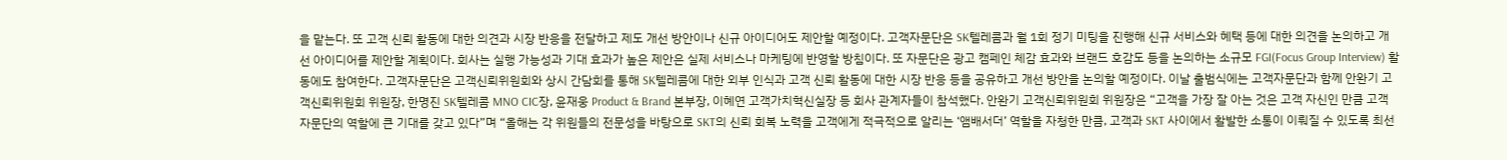을 맡는다. 또 고객 신뢰 활동에 대한 의견과 시장 반응을 전달하고 제도 개선 방안이나 신규 아이디어도 제안할 예정이다. 고객자문단은 SK텔레콤과 월 1회 정기 미팅을 진행해 신규 서비스와 혜택 등에 대한 의견을 논의하고 개선 아이디어를 제안할 계획이다. 회사는 실행 가능성과 기대 효과가 높은 제안은 실제 서비스나 마케팅에 반영할 방침이다. 또 자문단은 광고 캠페인 체감 효과와 브랜드 호감도 등을 논의하는 소규모 FGI(Focus Group Interview) 활동에도 참여한다. 고객자문단은 고객신뢰위원회와 상시 간담회를 통해 SK텔레콤에 대한 외부 인식과 고객 신뢰 활동에 대한 시장 반응 등을 공유하고 개선 방안을 논의할 예정이다. 이날 출범식에는 고객자문단과 함께 안완기 고객신뢰위원회 위원장, 한명진 SK텔레콤 MNO CIC장, 윤재웅 Product & Brand 본부장, 이혜연 고객가치혁신실장 등 회사 관계자들이 참석했다. 안완기 고객신뢰위원회 위원장은 “고객을 가장 잘 아는 것은 고객 자신인 만큼 고객자문단의 역할에 큰 기대를 갖고 있다”며 “올해는 각 위원들의 전문성을 바탕으로 SKT의 신뢰 회복 노력을 고객에게 적극적으로 알리는 ‘앰배서더’ 역할을 자청한 만큼, 고객과 SKT 사이에서 활발한 소통이 이뤄질 수 있도록 최선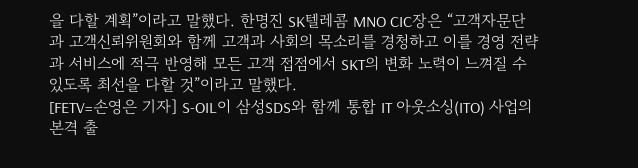을 다할 계획”이라고 말했다. 한명진 SK텔레콤 MNO CIC장은 “고객자문단과 고객신뢰위원회와 함께 고객과 사회의 목소리를 경청하고 이를 경영 전략과 서비스에 적극 반영해 모든 고객 접점에서 SKT의 변화 노력이 느껴질 수 있도록 최선을 다할 것”이라고 말했다.
[FETV=손영은 기자] S-OIL이 삼성SDS와 함께 통합 IT 아웃소싱(ITO) 사업의 본격 출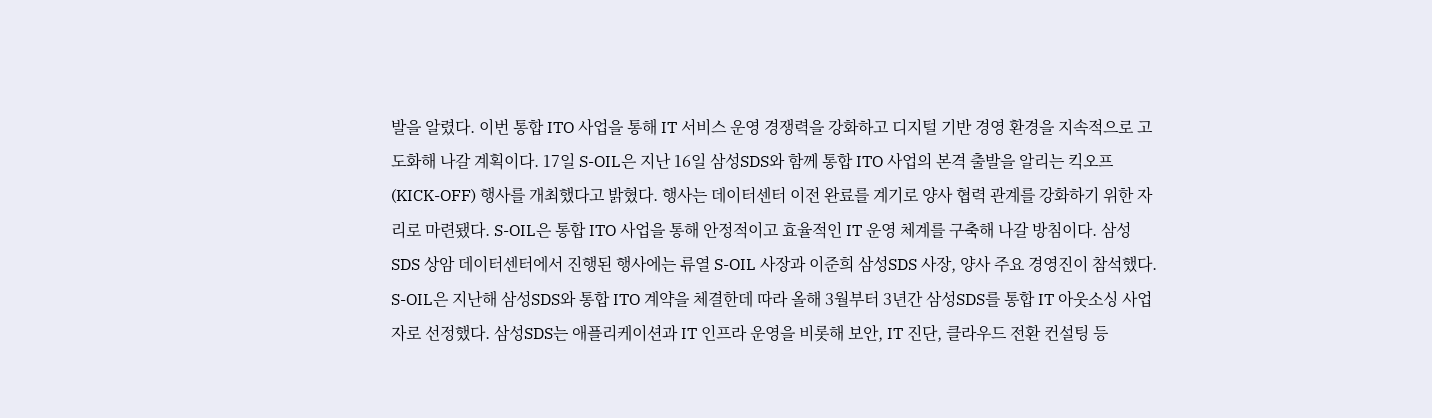발을 알렸다. 이번 통합 ITO 사업을 통해 IT 서비스 운영 경쟁력을 강화하고 디지털 기반 경영 환경을 지속적으로 고도화해 나갈 계획이다. 17일 S-OIL은 지난 16일 삼성SDS와 함께 통합 ITO 사업의 본격 출발을 알리는 킥오프(KICK-OFF) 행사를 개최했다고 밝혔다. 행사는 데이터센터 이전 완료를 계기로 양사 협력 관계를 강화하기 위한 자리로 마련됐다. S-OIL은 통합 ITO 사업을 통해 안정적이고 효율적인 IT 운영 체계를 구축해 나갈 방침이다. 삼성SDS 상암 데이터센터에서 진행된 행사에는 류열 S-OIL 사장과 이준희 삼성SDS 사장, 양사 주요 경영진이 참석했다. S-OIL은 지난해 삼성SDS와 통합 ITO 계약을 체결한데 따라 올해 3월부터 3년간 삼성SDS를 통합 IT 아웃소싱 사업자로 선정했다. 삼성SDS는 애플리케이션과 IT 인프라 운영을 비롯해 보안, IT 진단, 클라우드 전환 컨설팅 등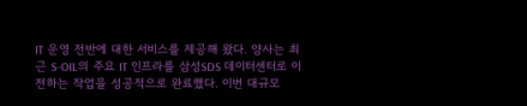IT 운영 전반에 대한 서비스를 제공해 왔다. 양사는 최근 S-OIL의 주요 IT 인프라를 삼성SDS 데이터센터로 이전하는 작업을 성공적으로 완료했다. 이번 대규모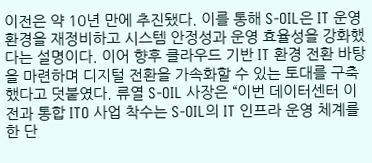이전은 약 10년 만에 추진됐다. 이를 통해 S-OIL은 IT 운영 환경을 재정비하고 시스템 안정성과 운영 효율성을 강화했다는 설명이다. 이어 향후 클라우드 기반 IT 환경 전환 바탕을 마련하며 디지털 전환을 가속화할 수 있는 토대를 구축했다고 덧붙였다. 류열 S-OIL 사장은 “이번 데이터센터 이전과 통합 ITO 사업 착수는 S-OIL의 IT 인프라 운영 체계를 한 단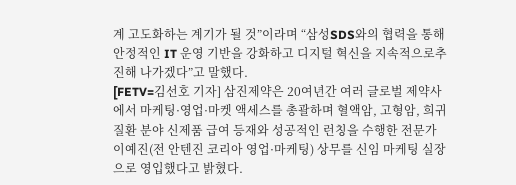계 고도화하는 계기가 될 것”이라며 “삼성SDS와의 협력을 통해 안정적인 IT 운영 기반을 강화하고 디지털 혁신을 지속적으로추진해 나가겠다”고 말했다.
[FETV=김선호 기자] 삼진제약은 20여년간 여러 글로벌 제약사에서 마케팅·영업·마켓 액세스를 총괄하며 혈액암, 고형암, 희귀질환 분야 신제품 급여 등재와 성공적인 런칭을 수행한 전문가 이예진(전 안텐진 코리아 영업·마케팅) 상무를 신임 마케팅 실장으로 영입했다고 밝혔다.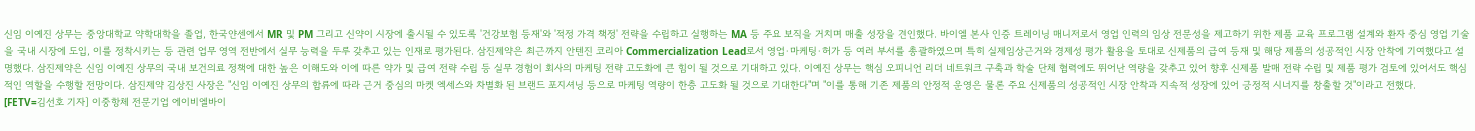신임 이예진 상무는 중앙대학교 약학대학을 졸업, 한국얀센에서 MR 및 PM 그리고 신약이 시장에 출시될 수 있도록 '건강보험 등재'와 '적정 가격 책정' 전략을 수립하고 실행하는 MA 등 주요 보직을 거치며 매출 성장을 견인했다. 바이엘 본사 인증 트레이닝 매니저로서 영업 인력의 임상 전문성을 제고하기 위한 제품 교육 프로그램 설계와 환자 중심 영업 기술을 국내 시장에 도입, 이를 정착시키는 등 관련 업무 영역 전반에서 실무 능력을 두루 갖추고 있는 인재로 평가된다. 삼진제약은 최근까지 안텐진 코리아 Commercialization Lead로서 영업·마케팅·허가 등 여러 부서를 총괄하였으며 특히 실제임상근거와 경제성 평가 활용을 토대로 신제품의 급여 등재 및 해당 제품의 성공적인 시장 안착에 기여했다고 설명했다. 삼진제약은 신임 이예진 상무의 국내 보건의료 정책에 대한 높은 이해도와 이에 따른 약가 및 급여 전략 수립 등 실무 경험이 회사의 마케팅 전략 고도화에 큰 힘이 될 것으로 기대하고 있다. 이예진 상무는 핵심 오피니언 리더 네트워크 구축과 학술 단체 협력에도 뛰어난 역량을 갖추고 있어 향후 신제품 발매 전략 수립 및 제품 평가 검토에 있어서도 핵심적인 역할을 수행할 전망이다. 삼진제약 김상진 사장은 "신임 이예진 상무의 합류에 따라 근거 중심의 마켓 엑세스와 차별화 된 브랜드 포지셔닝 등으로 마케팅 역량이 한층 고도화 될 것으로 기대한다"며 "이를 통해 기존 제품의 안정적 운영은 물론 주요 신제품의 성공적인 시장 안착과 지속적 성장에 있어 긍정적 시너지를 창출할 것"이라고 전했다.
[FETV=김선호 기자] 이중항체 전문기업 에이비엘바이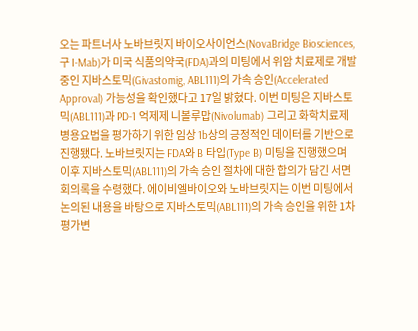오는 파트너사 노바브릿지 바이오사이언스(NovaBridge Biosciences, 구 I-Mab)가 미국 식품의약국(FDA)과의 미팅에서 위암 치료제로 개발 중인 지바스토믹(Givastomig, ABL111)의 가속 승인(Accelerated Approval) 가능성을 확인했다고 17일 밝혔다. 이번 미팅은 지바스토믹(ABL111)과 PD-1 억제제 니볼루맙(Nivolumab) 그리고 화학치료제 병용요법을 평가하기 위한 임상 1b상의 긍정적인 데이터를 기반으로 진행됐다. 노바브릿지는 FDA와 B 타입(Type B) 미팅을 진행했으며 이후 지바스토믹(ABL111)의 가속 승인 절차에 대한 합의가 담긴 서면 회의록을 수령했다. 에이비엘바이오와 노바브릿지는 이번 미팅에서 논의된 내용을 바탕으로 지바스토믹(ABL111)의 가속 승인을 위한 1차 평가변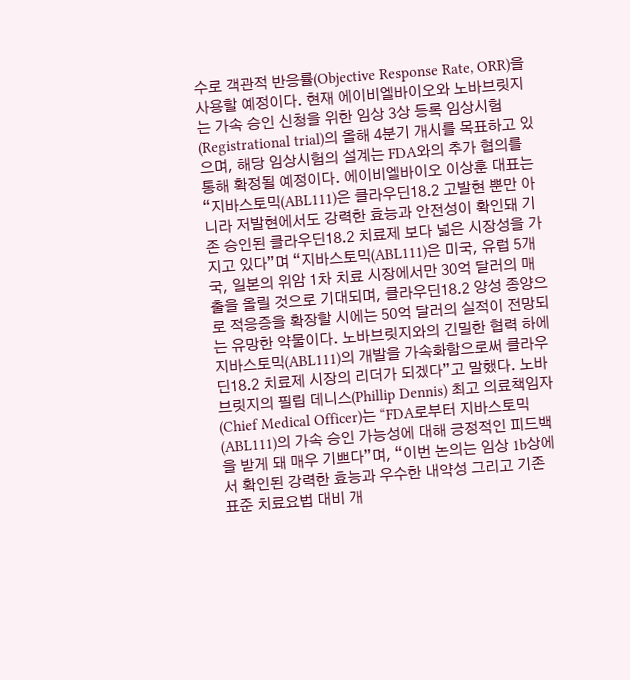수로 객관적 반응률(Objective Response Rate, ORR)을 사용할 예정이다. 현재 에이비엘바이오와 노바브릿지는 가속 승인 신청을 위한 임상 3상 등록 임상시험(Registrational trial)의 올해 4분기 개시를 목표하고 있으며, 해당 임상시험의 설계는 FDA와의 추가 협의를 통해 확정될 예정이다. 에이비엘바이오 이상훈 대표는 “지바스토믹(ABL111)은 클라우딘18.2 고발현 뿐만 아니라 저발현에서도 강력한 효능과 안전성이 확인돼 기존 승인된 클라우딘18.2 치료제 보다 넓은 시장성을 가지고 있다”며 “지바스토믹(ABL111)은 미국, 유럽 5개국, 일본의 위암 1차 치료 시장에서만 30억 달러의 매출을 올릴 것으로 기대되며, 클라우딘18.2 양성 종양으로 적응증을 확장할 시에는 50억 달러의 실적이 전망되는 유망한 약물이다. 노바브릿지와의 긴밀한 협력 하에 지바스토믹(ABL111)의 개발을 가속화함으로써 클라우딘18.2 치료제 시장의 리더가 되겠다”고 말했다. 노바브릿지의 필립 데니스(Phillip Dennis) 최고 의료책임자(Chief Medical Officer)는 “FDA로부터 지바스토믹(ABL111)의 가속 승인 가능성에 대해 긍정적인 피드백을 받게 돼 매우 기쁘다”며, “이번 논의는 임상 1b상에서 확인된 강력한 효능과 우수한 내약성 그리고 기존 표준 치료요법 대비 개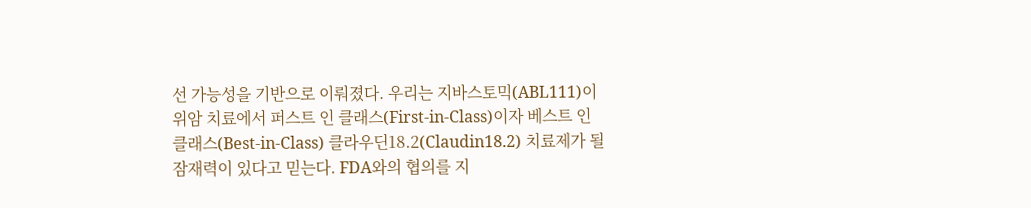선 가능성을 기반으로 이뤄졌다. 우리는 지바스토믹(ABL111)이 위암 치료에서 퍼스트 인 클래스(First-in-Class)이자 베스트 인 클래스(Best-in-Class) 클라우딘18.2(Claudin18.2) 치료제가 될 잠재력이 있다고 믿는다. FDA와의 협의를 지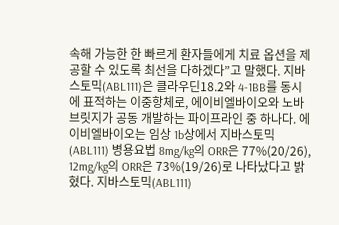속해 가능한 한 빠르게 환자들에게 치료 옵션을 제공할 수 있도록 최선을 다하겠다”고 말했다. 지바스토믹(ABL111)은 클라우딘18.2와 4-1BB를 동시에 표적하는 이중항체로, 에이비엘바이오와 노바브릿지가 공동 개발하는 파이프라인 중 하나다. 에이비엘바이오는 임상 1b상에서 지바스토믹(ABL111) 병용요법 8mg/kg의 ORR은 77%(20/26), 12mg/kg의 ORR은 73%(19/26)로 나타났다고 밝혔다. 지바스토믹(ABL111)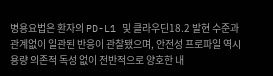병용요법은 환자의 PD-L1 및 클라우딘18.2 발현 수준과 관계없이 일관된 반응이 관찰됐으며, 안전성 프로파일 역시 용량 의존적 독성 없이 전반적으로 양호한 내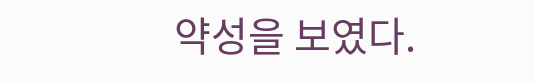약성을 보였다.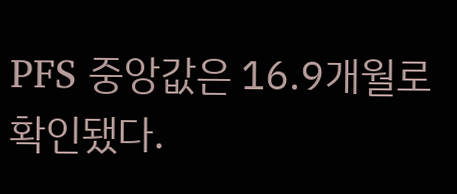PFS 중앙값은 16.9개월로 확인됐다.